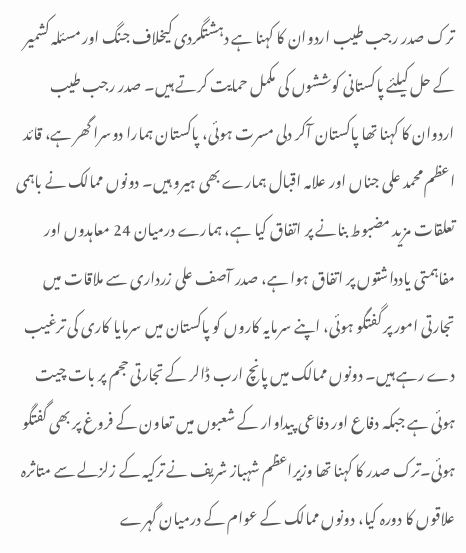ترک صدر رجب طیب اردوان کا کہنا ہے دہشتگردی کیخلاف جنگ اور مسئلہ کشمیر کے حل کیلئے پاکستانی کوششوں کی مکمل حمایت کرتے ہیں۔ صدر رجب طیب اردوان کا کہنا تھا پاکستان آکر دلی مسرت ہوئی، پاکستان ہمارا دوسرا گھر ہے، قائد اعظم محمد علی جناں اور علامہ اقبال ہمارے بھی ہیرو ہیں۔ دونوں ممالک نے باہمی تعلقات مزید مضبوط بنانے پر اتفاق کیا ہے، ہمارے درمیان 24 معاہدوں اور مفاہمتی یادداشتوں پر اتفاق ہوا ہے، صدر آصف علی زرداری سے ملاقات میں تجارتی امور پر گفتگو ہوئی، اپنے سرمایہ کاروں کو پاکستان میں سرمایا کاری کی ترغیب دے رہے ہیں۔ دونوں ممالک میں پانچ ارب ڈالر کے تجارتی حجم پر بات چیت ہوئی ہے جبکہ دفاع اور دفاعی پیداوار کے شعبوں میں تعاون کے فروغ پر بھی گفتگو ہوئی۔ترک صدر کا کہنا تھا وزیراعظم شہباز شریف نے ترکیہ کے زلزلے سے متاثرہ علاقوں کا دورہ کیا، دونوں ممالک کے عوام کے درمیان گہرے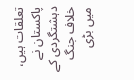تعلقات ہیں، پاکستان نے دہشتگردی کے خلاف جنگ میں بڑی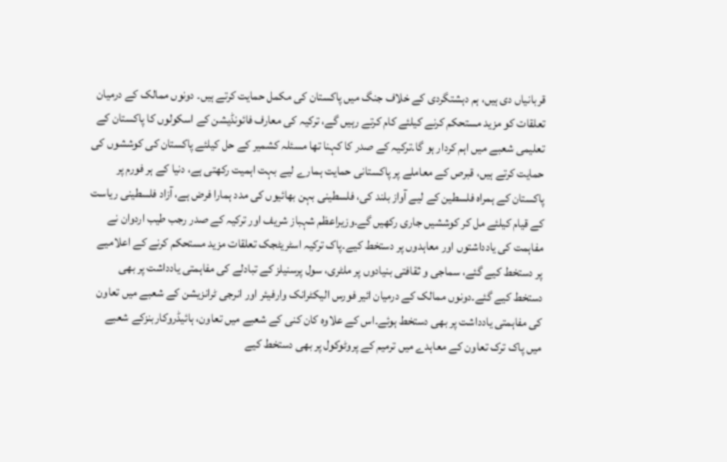قربانیاں دی ہیں، ہم دہشتگردی کے خلاف جنگ میں پاکستان کی مکمل حمایت کرتے ہیں۔ دونوں ممالک کے درمیان تعلقات کو مزید مستحکم کرنے کیلئے کام کرتے رہیں گے، ترکیہ کی معارف فائونڈیشن کے اسکولوں کا پاکستان کے تعلیمی شعبے میں اہم کردار ہو گا۔ترکیہ کے صدر کا کہنا تھا مسئلہ کشمیر کے حل کیلئے پاکستان کی کوششوں کی حمایت کرتے ہیں، قبرص کے معاملے پر پاکستانی حمایت ہمارے لیے بہت اہمیت رکھتی ہے، دنیا کے ہر فورم پر پاکستان کے ہمراہ فلسطین کے لیے آواز بلند کی، فلسطینی بہن بھائیوں کی مدد ہمارا فرض ہے، آزاد فلسطینی ریاست کے قیام کیلئے مل کر کوششیں جاری رکھیں گے۔وزیراعظم شہباز شریف اور ترکیہ کے صدر رجب طیب اردوان نے مفاہمت کی یادداشتوں اور معاہدوں پر دستخط کیے۔پاک ترکیہ اسٹریٹجک تعلقات مزید مستحکم کرنے کے اعلامیے پر دستخط کیے گئے، سماجی و ثقافتی بنیادوں پر ملٹری، سول پرسنیلز کے تبادلے کی مفاہمتی یادداشت پر بھی دستخط کیے گئے۔دونوں ممالک کے درمیان ائیر فورس الیکٹرانک وارفیئر اور انرجی ٹرانزیشن کے شعبے میں تعاون کی مفاہمتی یادداشت پر بھی دستخط ہوئے۔اس کے علاوہ کان کنی کے شعبے میں تعاون، ہائیڈروکاربنزکے شعبے میں پاک ترک تعاون کے معاہدے میں ترمیم کے پروٹوکول پر بھی دستخط کیے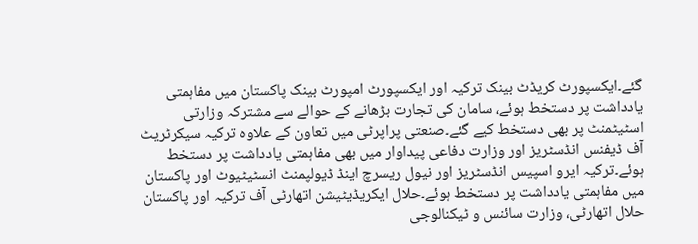گئے۔ایکسپورٹ کریڈٹ بینک ترکیہ اور ایکسپورٹ امپورٹ بینک پاکستان میں مفاہمتی یادداشت پر دستخط ہوئے، سامان کی تجارت بڑھانے کے حوالے سے مشترکہ وزارتی اسٹیٹمنٹ پر بھی دستخط کیے گئے۔صنعتی پراپرٹی میں تعاون کے علاوہ ترکیہ سیکرٹریٹ آف ڈیفنس انڈسٹریز اور وزارت دفاعی پیداوار میں بھی مفاہمتی یادداشت پر دستخط ہوئے۔ترکیہ ایرو اسپیس انڈسٹریز اور نیول ریسرچ اینڈ ڈیولپمنٹ انسٹیٹیوٹ اور پاکستان میں مفاہمتی یادداشت پر دستخط ہوئے۔حلال ایکریڈیٹیشن اتھارٹی آف ترکیہ اور پاکستان حلال اتھارٹی، وزارت سائنس و ٹیکنالوجی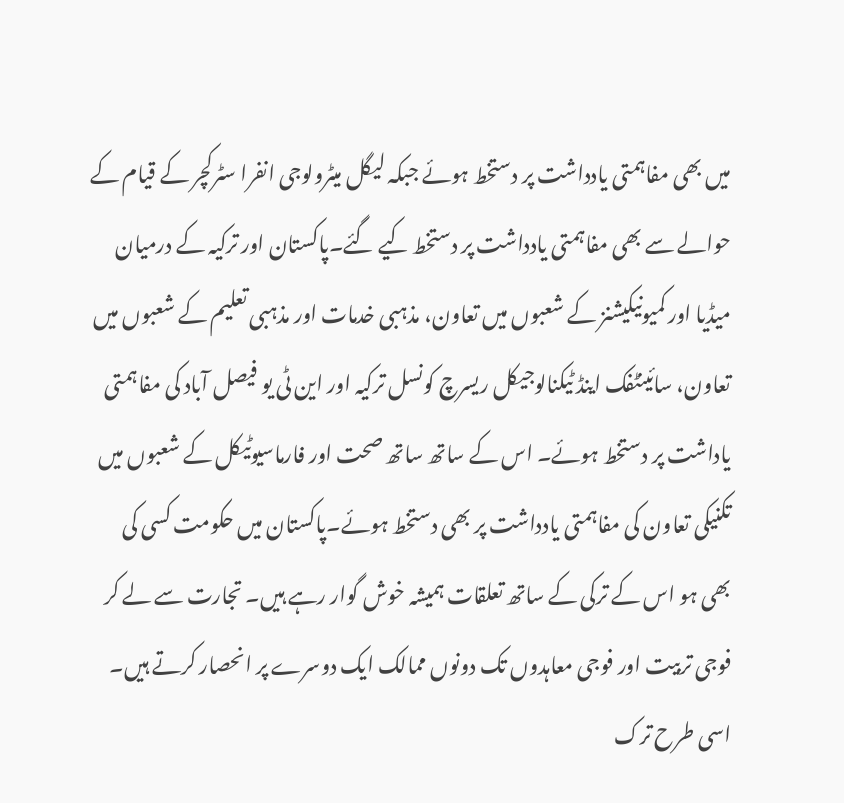میں بھی مفاہمتی یادداشت پر دستخط ہوئے جبکہ لیگل میٹرولوجی انفرا سٹرکچر کے قیام کے حوالے سے بھی مفاہمتی یادداشت پر دستخط کیے گئے۔پاکستان اور ترکیہ کے درمیان میڈیا اور کمیونیکیشنز کے شعبوں میں تعاون، مذہبی خدمات اور مذہبی تعلیم کے شعبوں میں تعاون، سائینٹفک اینڈ ٹیکنالوجیکل ریسرچ کونسل ترکیہ اور این ٹی یو فیصل آباد کی مفاہمتی یاداشت پر دستخط ہوئے۔ اس کے ساتھ ساتھ صحت اور فارماسیوٹیکل کے شعبوں میں تکنیکی تعاون کی مفاہمتی یادداشت پر بھی دستخط ہوئے۔پاکستان میں حکومت کسی کی بھی ہو اس کے ترکی کے ساتھ تعلقات ہمیشہ خوش گوار رہے ہیں۔ تجارت سے لے کر فوجی تربیت اور فوجی معاہدوں تک دونوں ممالک ایک دوسرے پر انحصار کرتے ہیں۔ اسی طرح ترک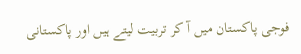فوجی پاکستان میں آ کر تربیت لیتے ہیں اور پاکستانی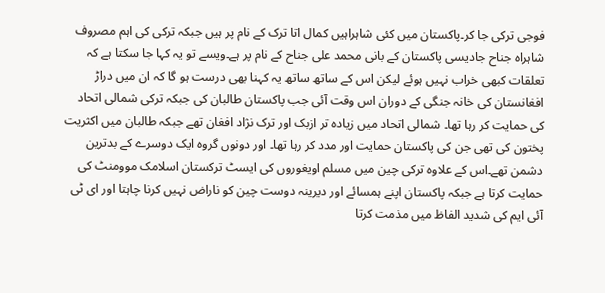فوجی ترکی جا کر۔پاکستان میں کئی شاہراہیں کمال اتا ترک کے نام پر ہیں جبکہ ترکی کی اہم مصروف شاہراہ جناح جادیسی پاکستان کے بانی محمد علی جناح کے نام پر ہے۔ویسے تو یہ کہا جا سکتا ہے کہ تعلقات کبھی خراب نہیں ہوئے لیکن اس کے ساتھ ساتھ یہ کہنا بھی درست ہو گا کہ ان میں دراڑ افغانستان کی خانہ جنگی کے دوران اس وقت آئی جب پاکستان طالبان کی جبکہ ترکی شمالی اتحاد کی حمایت کر رہا تھا۔ شمالی اتحاد میں زیادہ تر ازبک اور ترک نژاد افغان تھے جبکہ طالبان میں اکثریت پختون کی تھی جن کی پاکستان حمایت اور مدد کر رہا تھا۔ اور دونوں گروہ ایک دوسرے کے بدترین دشمن تھے۔اس کے علاوہ ترکی چین میں مسلم اویغوروں کی ایسٹ ترکستان اسلامک موومنٹ کی حمایت کرتا ہے جبکہ پاکستان اپنے ہمسائے اور دیرینہ دوست چین کو ناراض نہیں کرنا چاہتا اور ای ٹی آئی ایم کی شدید الفاظ میں مذمت کرتا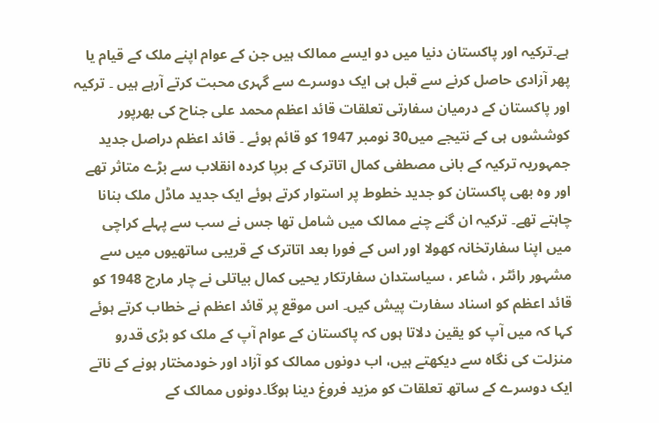ہے۔ترکیہ اور پاکستان دنیا میں دو ایسے ممالک ہیں جن کے عوام اپنے ملک کے قیام یا پھر آزادی حاصل کرنے سے قبل ہی ایک دوسرے سے گہری محبت کرتے آرہے ہیں ۔ ترکیہ اور پاکستان کے درمیان سفارتی تعلقات قائد اعظم محمد علی جناح کی بھرپور کوششوں ہی کے نتیجے میں30 نومبر 1947 کو قائم ہوئے ۔ قائد اعظم دراصل جدید جمہوریہ ترکیہ کے بانی مصطفی کمال اتاترک کے برپا کردہ انقلاب سے بڑے متاثر تھے اور وہ بھی پاکستان کو جدید خطوط پر استوار کرتے ہوئے ایک جدید ماڈل ملک بنانا چاہتے تھے۔ ترکیہ ان گنے چنے ممالک میں شامل تھا جس نے سب سے پہلے کراچی میں اپنا سفارتخانہ کھولا اور اس کے فورا بعد اتاترک کے قریبی ساتھیوں میں سے مشہور رائٹر ، شاعر ، سیاستدان سفارتکار یحیی کمال بیاتلی نے چار مارچ 1948 کو قائد اعظم کو اسناد سفارت پیش کیں۔ اس موقع پر قائد اعظم نے خطاب کرتے ہوئے کہا کہ میں آپ کو یقین دلاتا ہوں کہ پاکستان کے عوام آپ کے ملک کو بڑی قدرو منزلت کی نگاہ سے دیکھتے ہیں، اب دونوں ممالک کو آزاد اور خودمختار ہونے کے ناتے ایک دوسرے کے ساتھ تعلقات کو مزید فروغ دینا ہوگا۔دونوں ممالک کے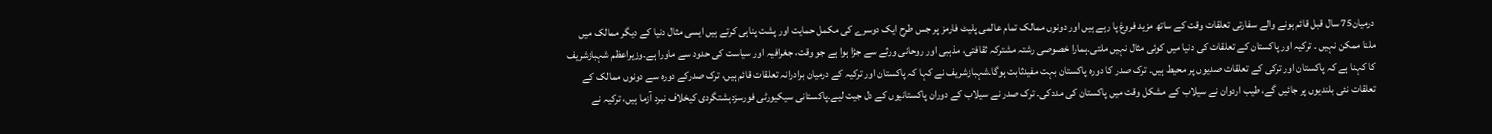درمیان75 سال قبل قائم ہونے والے سفارتی تعلقات وقت کے ساتھ مزید فروغ پا رہے ہیں اور دونوں ممالک تمام عالمی پلیٹ فارمز پر جس طرح ایک دوسرے کی مکمل حمایت اور پشت پناہی کرتے ہیں ایسی مثال دنیا کے دیگر ممالک میں ملنا ممکن نہیں ۔ ترکیہ اور پاکستان کے تعلقات کی دنیا میں کوئی مثال نہیں ملتی۔ہمارا خصوصی رشتہ مشترکہ ثقافتی، مذہبی اور روحانی ورثے سے جڑا ہوا ہے جو وقت، جغرافیہ اور سیاست کی حدود سے ماورا ہے۔وزیراعظم شہبازشریف کا کہنا ہے کہ پاکستان اور ترکی کے تعلقات صدیوں پر محیط ہیں۔ ترک صدر کا دورہ پاکستان بہت مفیدثابت ہوگا۔شہبازشریف نے کہا کہ پاکستان اور ترکیہ کے درمیان برادرانہ تعلقات قائم ہیں، ترک صدرکے دورہ سے دونوں ممالک کے تعلقات نئی بلندیوں پر جائیں گے، طیب اردوان نے سیلاب کے مشکل وقت میں پاکستان کی مددکی۔ ترک صدر نے سیلاب کے دوران پاکستانیوں کے دل جیت لیے۔پاکستانی سیکیورٹی فورسزدہشتگردی کیخلاف نبرد آزما ہیں، ترکیہ نے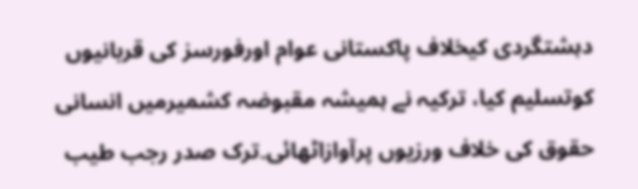دہشتگردی کیخلاف پاکستانی عوام اورفورسز کی قربانیوں کوتسلیم کیا، ترکیہ نے ہمیشہ مقبوضہ کشمیرمیں انسانی حقوق کی خلاف ورزیوں پرآوازاٹھائی۔ترک صدر رجب طیب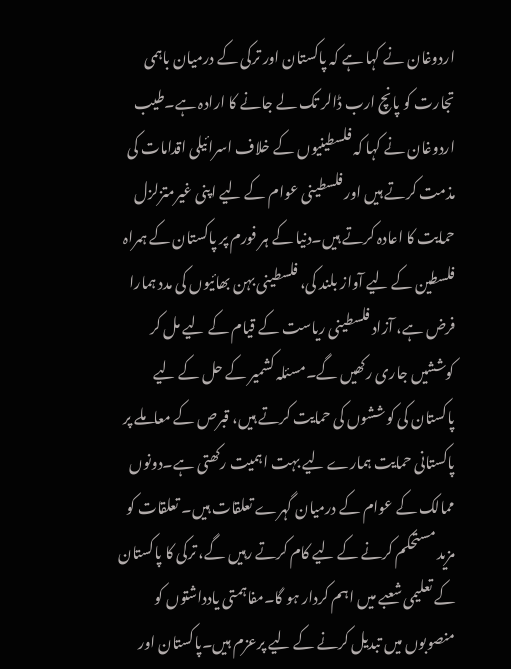اردوغان نے کہا ہے کہ پاکستان اور ترکی کے درمیان باہمی تجارت کو پانچ ارب ڈالر تک لے جانے کا ارادہ ہے۔طیب اردوغان نے کہا کہ فلسطینیوں کے خلاف اسرائیلی اقدامات کی مذمت کرتے ہیں اور فلسطینی عوام کے لیے اپنی غیرمتزلزل حمایت کا اعادہ کرتے ہیں۔دنیا کے ہر فورم پر پاکستان کے ہمراہ فلسطین کے لیے آواز بلند کی، فلسطینی بہن بھائیوں کی مدد ہمارا فرض ہے، آزاد فلسطینی ریاست کے قیام کے لیے مل کر کوششیں جاری رکھیں گے۔مسئلہ کشمیر کے حل کے لیے پاکستان کی کوششوں کی حمایت کرتے ہیں، قبرص کے معاملے پر پاکستانی حمایت ہمارے لیے بہت اہمیت رکھتی ہے۔دونوں ممالک کے عوام کے درمیان گہرے تعلقات ہیں۔ تعلقات کو مزید مستحکم کرنے کے لیے کام کرتے رہیں گے، ترکی کا پاکستان کے تعلیمی شعبے میں اہم کردار ہو گا۔مفاہمتی یادداشتوں کو منصوبوں میں تبدیل کرنے کے لیے پرعزم ہیں۔پاکستان اور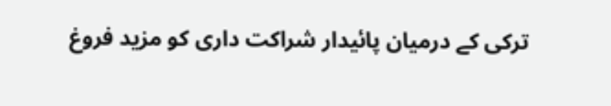ترکی کے درمیان پائیدار شراکت داری کو مزید فروغ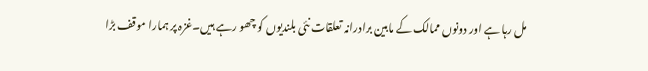مل رہا ہے اور دونوں ممالک کے مابین برادرانہ تعلقات نئی بلندیوں کو چھو رہے ہیں۔غزہ پر ہمارا موقف بڑا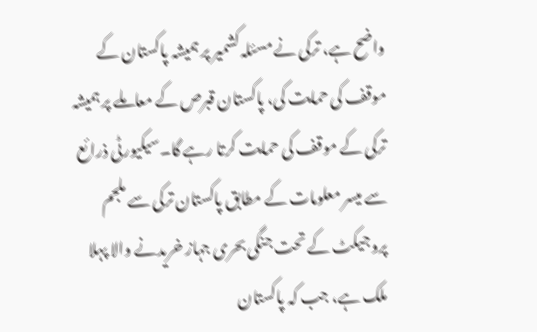واضح ہے، ترکی نے مسئلہ کشمیر پر ہمیشہ پاکستان کے موقف کی حمایت کی، پاکستان قبرص کے معاملے پر ہمیشہ ترکی کے موقف کی حمایت کرتا رہے گا۔سیکیورٹی ذرائع سے میسر معلومات کے مطابق پاکستان ترکی سے ملجم پروجیکٹ کے تحت جنگی بحری جہاز خریدنے والا پہلا ملک ہے، جب کہ پاکستان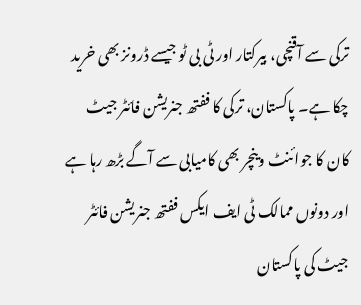ترکی سے آقنچی، بیرکتار اور ٹی بی ٹو جیسے ڈرونز بھی خرید چکا ہے۔ پاکستان، ترکی کا ففتھ جنریشن فائٹر جیٹ کان کا جوائنٹ وینچر بھی کامیابی سے آگے بڑھ رہا ہے اور دونوں ممالک ٹی ایف ایکس ففتھ جنریشن فائٹر جیٹ کی پاکستان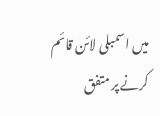میں اسمبلی لائن قائم کرنے پر متفق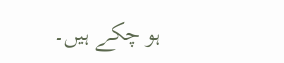ہو چکے ہیں۔